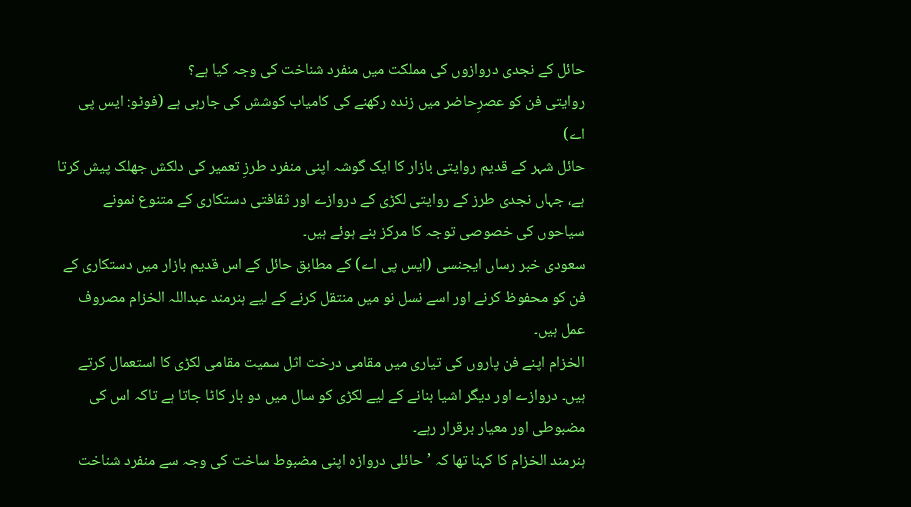حائل کے نجدی دروازوں کی مملکت میں منفرد شناخت کی وجہ کیا ہے؟
روایتی فن کو عصرِحاضر میں زندہ رکھنے کی کامیاب کوشش کی جارہی ہے (فوٹو: ایس پی اے)
حائل شہر کے قدیم روایتی بازار کا ایک گوشہ اپنی منفرد طرزِ تعمیر کی دلکش جھلک پیش کرتا ہے، جہاں نجدی طرز کے روایتی لکڑی کے دروازے اور ثقافتی دستکاری کے متنوع نمونے سیاحوں کی خصوصی توجہ کا مرکز بنے ہوئے ہیں۔
سعودی خبر رساں ایجنسی (ایس پی اے) کے مطابق حائل کے اس قدیم بازار میں دستکاری کے فن کو محفوظ کرنے اور اسے نسل نو میں منتقل کرنے کے لیے ہنرمند عبداللہ الخزام مصروف عمل ہیں۔
الخزام اپنے فن پاروں کی تیاری میں مقامی درخت اثل سمیت مقامی لکڑی کا استعمال کرتے ہیں۔ دروازے اور دیگر اشیا بنانے کے لیے لکڑی کو سال میں دو بار کاٹا جاتا ہے تاکہ اس کی مضبوطی اور معیار برقرار رہے۔
ہنرمند الخزام کا کہنا تھا کہ ’حائلی دروازہ اپنی مضبوط ساخت کی وجہ سے منفرد شناخت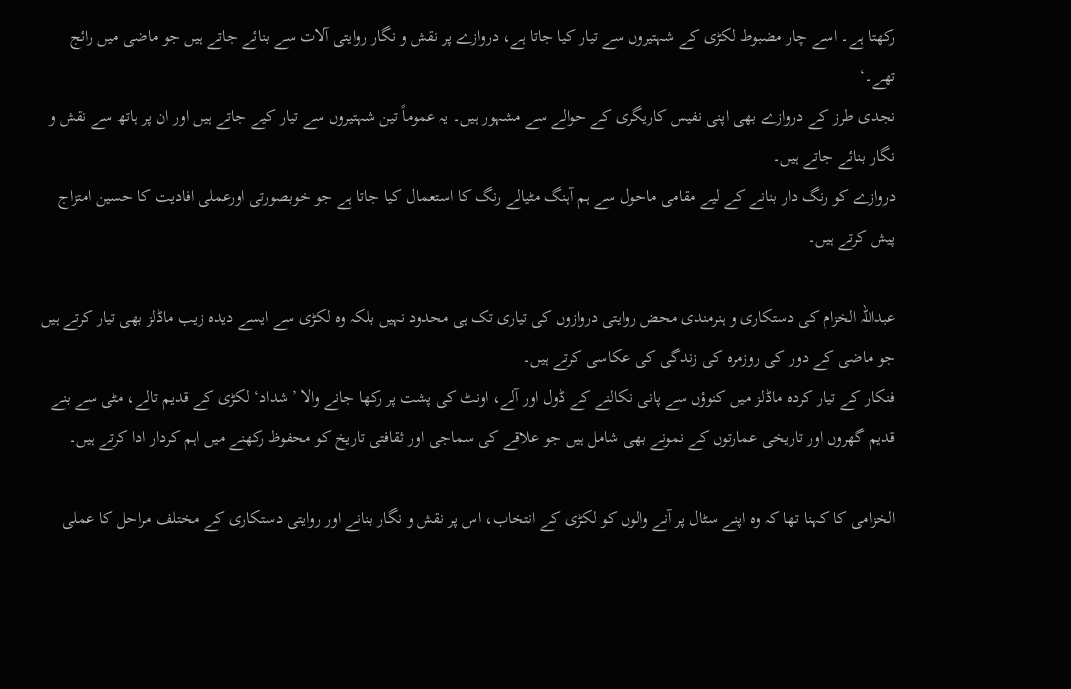رکھتا ہے۔ اسے چار مضبوط لکڑی کے شہتیروں سے تیار کیا جاتا ہے، دروازے پر نقش و نگار روایتی آلات سے بنائے جاتے ہیں جو ماضی میں رائج تھے۔‘
نجدی طرز کے دروازے بھی اپنی نفیس کاریگری کے حوالے سے مشہور ہیں۔ یہ عموماً تین شہتیروں سے تیار کیے جاتے ہیں اور ان پر ہاتھ سے نقش و نگار بنائے جاتے ہیں۔
دروازے کو رنگ دار بنانے کے لیے مقامی ماحول سے ہم آہنگ مٹیالے رنگ کا استعمال کیا جاتا ہے جو خوبصورتی اورعملی افادیت کا حسین امتزاج پیش کرتے ہیں۔

عبداللہ الخزام کی دستکاری و ہنرمندی محض روایتی دروازوں کی تیاری تک ہی محدود نہیں بلکہ وہ لکڑی سے ایسے دیدہ زیب ماڈلز بھی تیار کرتے ہیں جو ماضی کے دور کی روزمرہ کی زندگی کی عکاسی کرتے ہیں۔
فنکار کے تیار کردہ ماڈلز میں کنوؤں سے پانی نکالنے کے ڈول اور آلے، اونٹ کی پشت پر رکھا جانے والا ’شداد‘ لکڑی کے قدیم تالے، مٹی سے بنے قدیم گھروں اور تاریخی عمارتوں کے نمونے بھی شامل ہیں جو علاقے کی سماجی اور ثقافتی تاریخ کو محفوظ رکھنے میں اہم کردار ادا کرتے ہیں۔

الخزامی کا کہنا تھا کہ وہ اپنے سٹال پر آنے والوں کو لکڑی کے انتخاب، اس پر نقش و نگار بنانے اور روایتی دستکاری کے مختلف مراحل کا عملی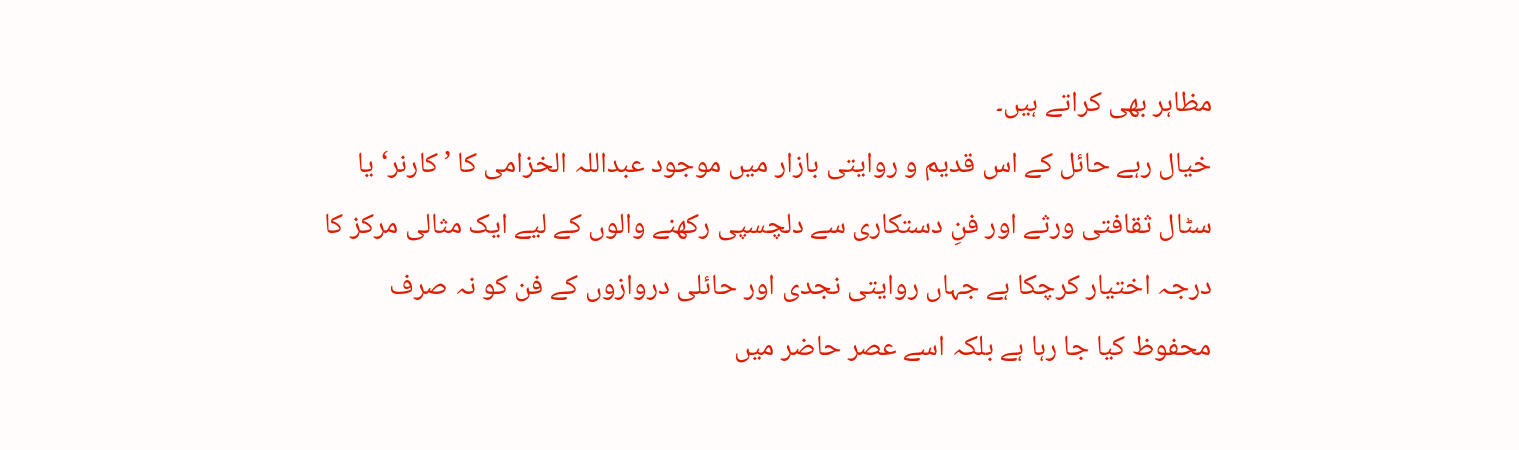مظاہر بھی کراتے ہیں۔
خیال رہے حائل کے اس قدیم و روایتی بازار میں موجود عبداللہ الخزامی کا ’کارنر‘ یا سٹال ثقافتی ورثے اور فنِ دستکاری سے دلچسپی رکھنے والوں کے لیے ایک مثالی مرکز کا درجہ اختیار کرچکا ہے جہاں روایتی نجدی اور حائلی دروازوں کے فن کو نہ صرف محفوظ کیا جا رہا ہے بلکہ اسے عصر حاضر میں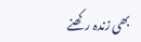بھی زندہ رکھنے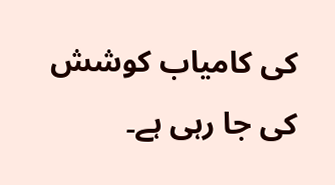کی کامیاب کوشش کی جا رہی ہے۔